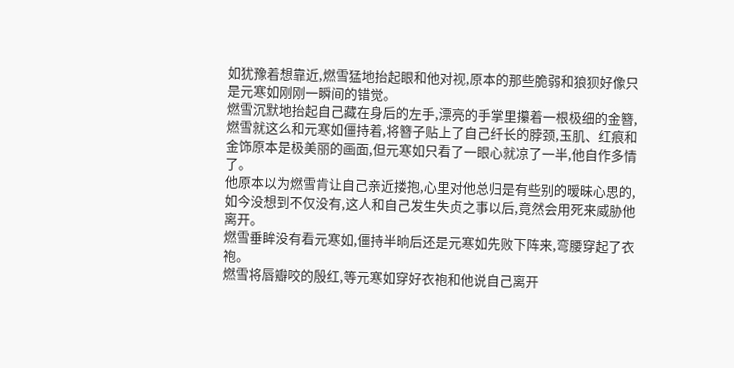如犹豫着想靠近,燃雪猛地抬起眼和他对视,原本的那些脆弱和狼狈好像只是元寒如刚刚一瞬间的错觉。
燃雪沉默地抬起自己藏在身后的左手,漂亮的手掌里攥着一根极细的金簪,燃雪就这么和元寒如僵持着,将簪子贴上了自己纤长的脖颈,玉肌、红痕和金饰原本是极美丽的画面,但元寒如只看了一眼心就凉了一半,他自作多情了。
他原本以为燃雪肯让自己亲近搂抱,心里对他总归是有些别的暧昧心思的,如今没想到不仅没有,这人和自己发生失贞之事以后,竟然会用死来威胁他离开。
燃雪垂眸没有看元寒如,僵持半晌后还是元寒如先败下阵来,弯腰穿起了衣袍。
燃雪将唇瓣咬的殷红,等元寒如穿好衣袍和他说自己离开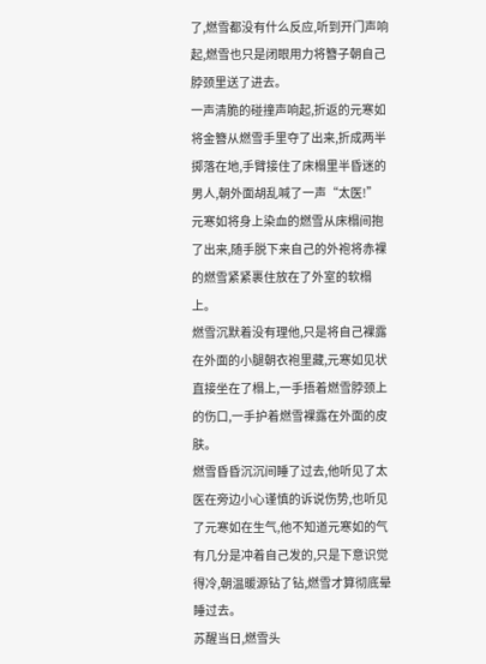了,燃雪都没有什么反应,听到开门声响起,燃雪也只是闭眼用力将簪子朝自己脖颈里送了进去。
一声清脆的碰撞声响起,折返的元寒如将金簪从燃雪手里夺了出来,折成两半掷落在地,手臂接住了床榻里半昏迷的男人,朝外面胡乱喊了一声“太医!”
元寒如将身上染血的燃雪从床榻间抱了出来,随手脱下来自己的外袍将赤裸的燃雪紧紧裹住放在了外室的软榻上。
燃雪沉默着没有理他,只是将自己裸露在外面的小腿朝衣袍里藏,元寒如见状直接坐在了榻上,一手捂着燃雪脖颈上的伤口,一手护着燃雪裸露在外面的皮肤。
燃雪昏昏沉沉间睡了过去,他听见了太医在旁边小心谨慎的诉说伤势,也听见了元寒如在生气,他不知道元寒如的气有几分是冲着自己发的,只是下意识觉得冷,朝温暖源钻了钻,燃雪才算彻底晕睡过去。
苏醒当日,燃雪头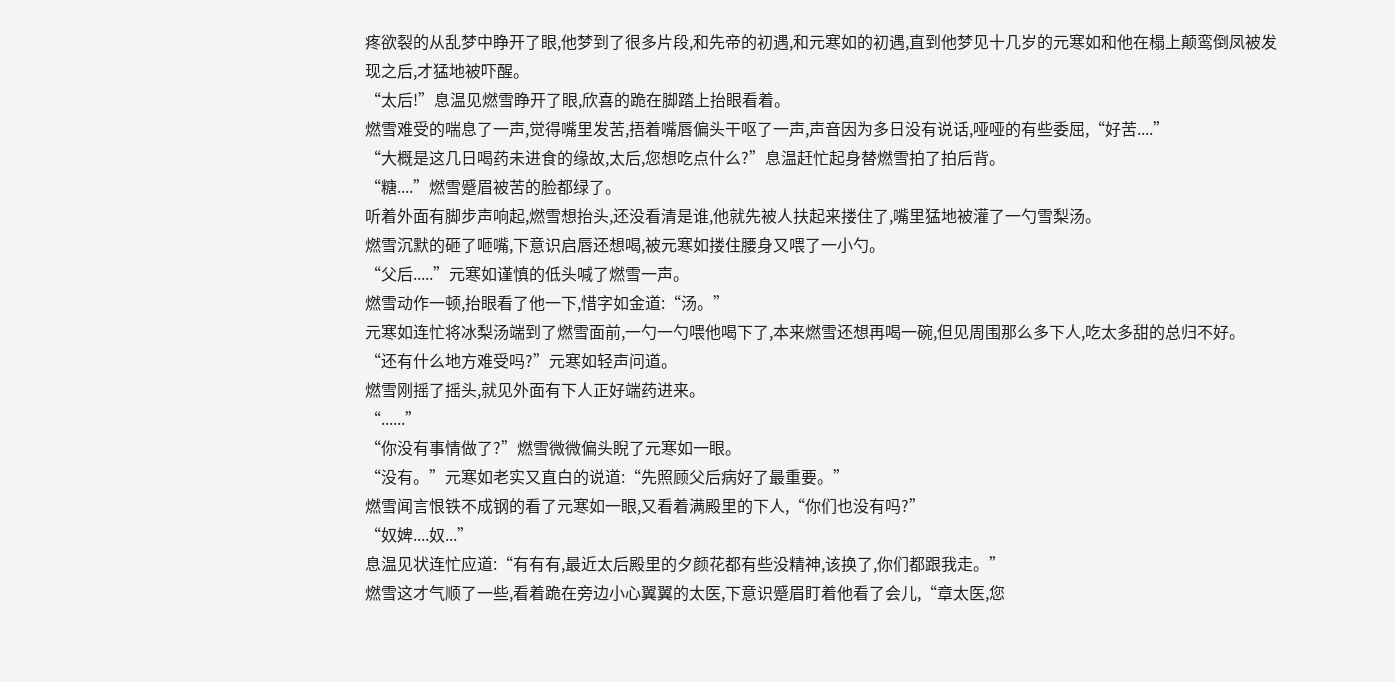疼欲裂的从乱梦中睁开了眼,他梦到了很多片段,和先帝的初遇,和元寒如的初遇,直到他梦见十几岁的元寒如和他在榻上颠鸾倒凤被发现之后,才猛地被吓醒。
“太后!”息温见燃雪睁开了眼,欣喜的跪在脚踏上抬眼看着。
燃雪难受的喘息了一声,觉得嘴里发苦,捂着嘴唇偏头干呕了一声,声音因为多日没有说话,哑哑的有些委屈,“好苦....”
“大概是这几日喝药未进食的缘故,太后,您想吃点什么?”息温赶忙起身替燃雪拍了拍后背。
“糖....”燃雪蹙眉被苦的脸都绿了。
听着外面有脚步声响起,燃雪想抬头,还没看清是谁,他就先被人扶起来搂住了,嘴里猛地被灌了一勺雪梨汤。
燃雪沉默的砸了咂嘴,下意识启唇还想喝,被元寒如搂住腰身又喂了一小勺。
“父后.....”元寒如谨慎的低头喊了燃雪一声。
燃雪动作一顿,抬眼看了他一下,惜字如金道:“汤。”
元寒如连忙将冰梨汤端到了燃雪面前,一勺一勺喂他喝下了,本来燃雪还想再喝一碗,但见周围那么多下人,吃太多甜的总归不好。
“还有什么地方难受吗?”元寒如轻声问道。
燃雪刚摇了摇头,就见外面有下人正好端药进来。
“......”
“你没有事情做了?”燃雪微微偏头睨了元寒如一眼。
“没有。”元寒如老实又直白的说道:“先照顾父后病好了最重要。”
燃雪闻言恨铁不成钢的看了元寒如一眼,又看着满殿里的下人,“你们也没有吗?”
“奴婢....奴...”
息温见状连忙应道:“有有有,最近太后殿里的夕颜花都有些没精神,该换了,你们都跟我走。”
燃雪这才气顺了一些,看着跪在旁边小心翼翼的太医,下意识蹙眉盯着他看了会儿,“章太医,您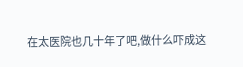在太医院也几十年了吧,做什么吓成这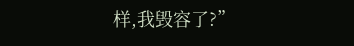样,我毁容了?”